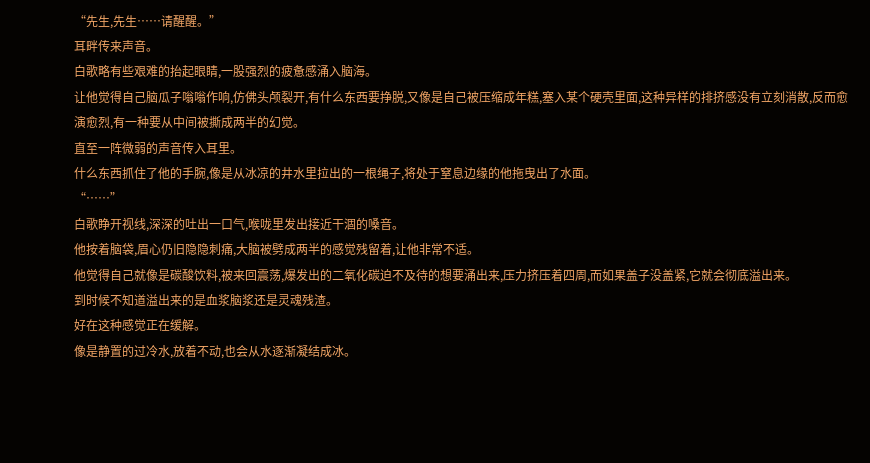“先生,先生……请醒醒。”
耳畔传来声音。
白歌略有些艰难的抬起眼睛,一股强烈的疲惫感涌入脑海。
让他觉得自己脑瓜子嗡嗡作响,仿佛头颅裂开,有什么东西要挣脱,又像是自己被压缩成年糕,塞入某个硬壳里面,这种异样的排挤感没有立刻消散,反而愈演愈烈,有一种要从中间被撕成两半的幻觉。
直至一阵微弱的声音传入耳里。
什么东西抓住了他的手腕,像是从冰凉的井水里拉出的一根绳子,将处于窒息边缘的他拖曳出了水面。
“……”
白歌睁开视线,深深的吐出一口气,喉咙里发出接近干涸的嗓音。
他按着脑袋,眉心仍旧隐隐刺痛,大脑被劈成两半的感觉残留着,让他非常不适。
他觉得自己就像是碳酸饮料,被来回震荡,爆发出的二氧化碳迫不及待的想要涌出来,压力挤压着四周,而如果盖子没盖紧,它就会彻底溢出来。
到时候不知道溢出来的是血浆脑浆还是灵魂残渣。
好在这种感觉正在缓解。
像是静置的过冷水,放着不动,也会从水逐渐凝结成冰。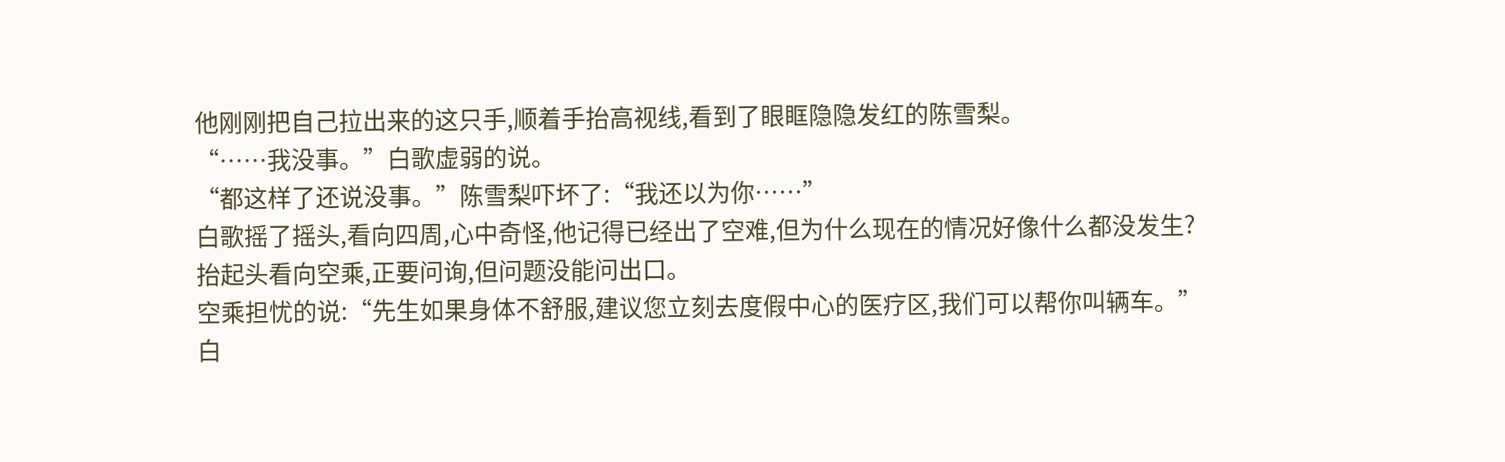他刚刚把自己拉出来的这只手,顺着手抬高视线,看到了眼眶隐隐发红的陈雪梨。
“……我没事。”白歌虚弱的说。
“都这样了还说没事。”陈雪梨吓坏了:“我还以为你……”
白歌摇了摇头,看向四周,心中奇怪,他记得已经出了空难,但为什么现在的情况好像什么都没发生?
抬起头看向空乘,正要问询,但问题没能问出口。
空乘担忧的说:“先生如果身体不舒服,建议您立刻去度假中心的医疗区,我们可以帮你叫辆车。”
白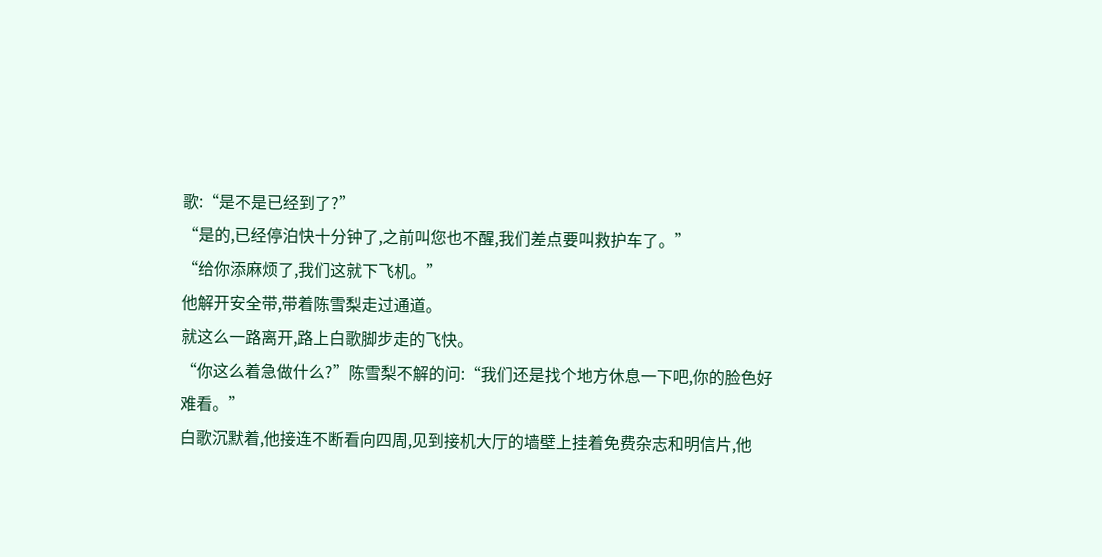歌:“是不是已经到了?”
“是的,已经停泊快十分钟了,之前叫您也不醒,我们差点要叫救护车了。”
“给你添麻烦了,我们这就下飞机。”
他解开安全带,带着陈雪梨走过通道。
就这么一路离开,路上白歌脚步走的飞快。
“你这么着急做什么?”陈雪梨不解的问:“我们还是找个地方休息一下吧,你的脸色好难看。”
白歌沉默着,他接连不断看向四周,见到接机大厅的墙壁上挂着免费杂志和明信片,他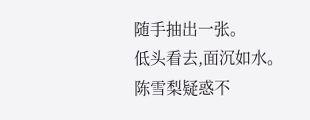随手抽出一张。
低头看去,面沉如水。
陈雪梨疑惑不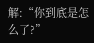解:“你到底是怎么了?”